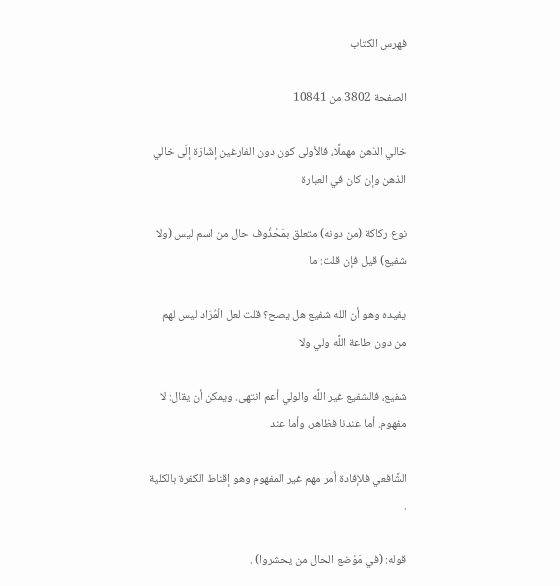فهرس الكتاب

الصفحة 3802 من 10841

خالي الذهن مهملًا، فالأولى كون دون الفارغين إشَارَة إلَى خالي الذهن وإن كان في العبارة

نوع ركاكة (من دونه) متعلق بمَحْذُوف حال من اسم ليس (ولا شفيع) قيل فإن قلت: ما

يفيده وهو أن الله شفيع هل يصح؟ قلت لعل الْمُرَاد ليس لهم من دون طاعة اللَّه ولي ولا

شفيع، فالشفيع غير اللَّه والولي أعم انتهى. ويمكن أن يقال: لا مفهوم. أما عندنا فظاهر، وأما عند

الشَّافعي فلإفادة أمر مهم غير المفهوم وهو إقناط الكفرة بالكلية .

قوله: (في مَوْضع الحال من يحشروا) .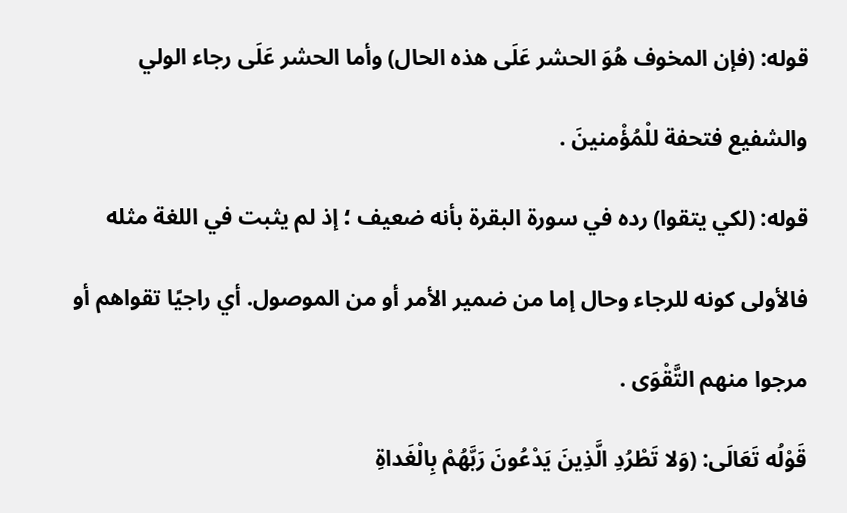قوله: (فإن المخوف هُوَ الحشر عَلَى هذه الحال) وأما الحشر عَلَى رجاء الولي

والشفيع فتحفة للْمُؤْمنينَ .

قوله: (لكي يتقوا) رده في سورة البقرة بأنه ضعيف ؛ إذ لم يثبت في اللغة مثله

فالأولى كونه للرجاء وحال إما من ضمير الأمر أو من الموصول. أي راجيًا تقواهم أو

مرجوا منهم التَّقْوَى .

قَوْلُه تَعَالَى: (وَلا تَطْرُدِ الَّذِينَ يَدْعُونَ رَبَّهُمْ بِالْغَداةِ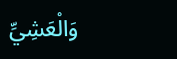وَالْعَشِيِّ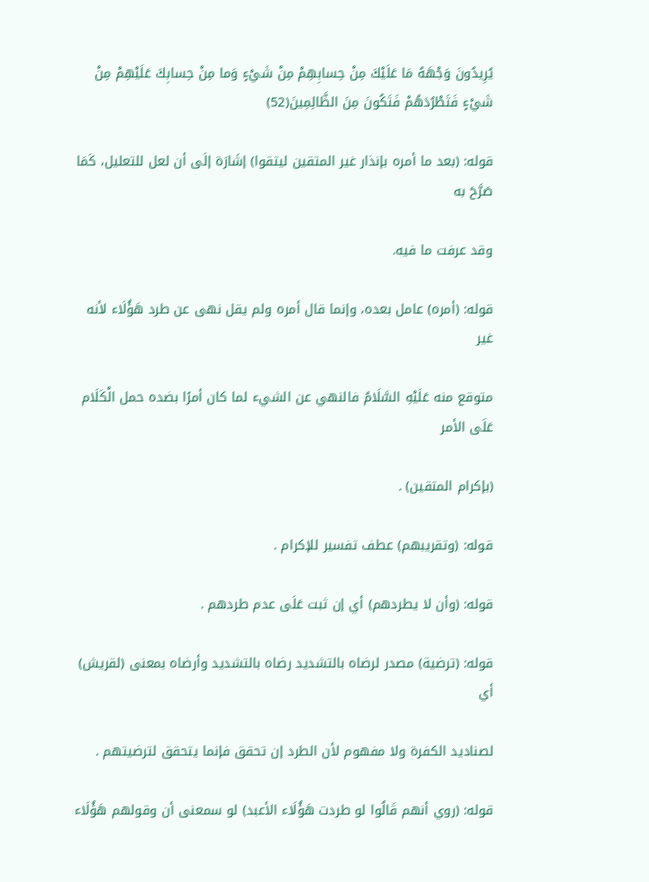يُرِيدُونَ وَجْهَهُ مَا عَلَيْكَ مِنْ حِسابِهِمْ مِنْ شَيْءٍ وَما مِنْ حِسابِكَ عَلَيْهِمْ مِنْ شَيْءٍ فَتَطْرُدَهُمْ فَتَكُونَ مِنَ الظَّالِمِينَ(52)

قوله: (بعد ما أمره بإنذار غير المتقين ليتقوا) إشَارَة إلَى أن لعل للتعليل، كَمَا صَرَّحَ به

وقد عرفت ما فيه.

قوله: (أمره) عامل بعده، وإنما قال أمره ولم يقل نهى عن طرد هَؤُلَاء لأنه غير

متوقع منه عَلَيْهِ السَّلَامُ فالنهي عن الشيء لما كان أمرًا بضده حمل الْكَلَام عَلَى الأمر

(بإكرام المتقين) .

قوله: (وتقريبهم) عطف تفسير للإكرام .

قوله: (وأن لا يطردهم) أي إن ثبت عَلَى عدم طردهم .

قوله: (ترضية) مصدر لرضاه بالتشديد رضاه بالتشديد وأرضاه بمعنى (لقريش) أي

لصناديد الكفرة ولا مفهوم لأن الطرد إن تحقق فإنما يتحقق لترضيتهم .

قوله: (روي أنهم قَالُوا لو طردت هَؤُلَاء الأعبد) لو سمعنى أن وقولهم هَؤُلَاء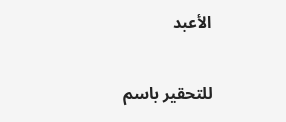الأعبد

للتحقير باسم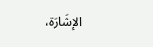الإشَارَة،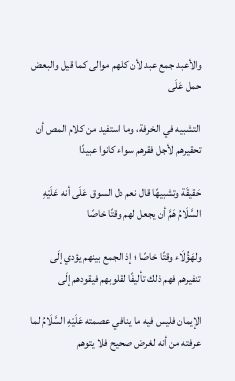والأعبد جمع عبد لأن كلهم موالى كما قيل والبعض حمل عَلَى

التشبيه في الخرفة، وما استفيد من كلام المص أن تحقيرهم لأجل فقرهم سواء كانوا عبيدًا

حَقيقَة وتشبيهًا قال نعم دل السوق عَلَى أنه عَلَيْهِ السَّلَامُ هَمَّ أن يجعل لهم وقتًا خاصًا

ولهَؤُلَاء وقتًا خاصًا ؛ إذ الجمع بينهم يؤدي إلَى تنفيرهم فهم ذلك تأليفًا لقلوبهم فيقودهم إلَى

الإيمان فليس فيه ما ينافي عصمته عَلَيْهِ السَّلَامُ لما عرفته من أنه لغرض صحيح فلا يتوهم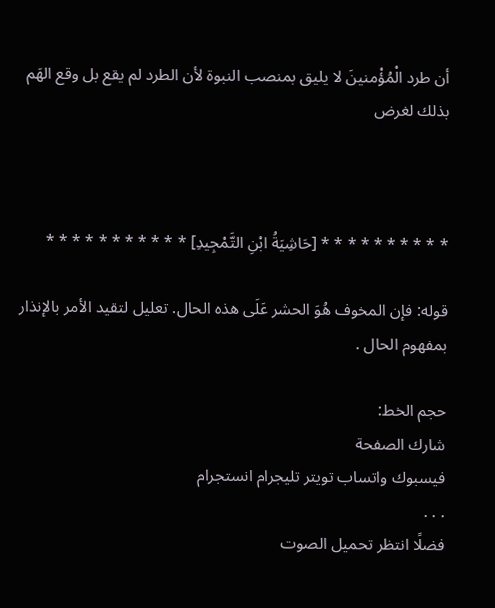أن طرد الْمُؤْمنينَ لا يليق بمنصب النبوة لأن الطرد لم يقع بل وقع الهَم بذلك لغرض



* * * * * * * * * * [حَاشِيَةُ ابْنِ التَّمْجِيدِ] * * * * * * * * * * *

قوله: فإن المخوف هُوَ الحشر عَلَى هذه الحال. تعليل لتقيد الأمر بالإنذار بمفهوم الحال .

حجم الخط:
شارك الصفحة
فيسبوك واتساب تويتر تليجرام انستجرام
. . .
فضلًا انتظر تحميل الصوت